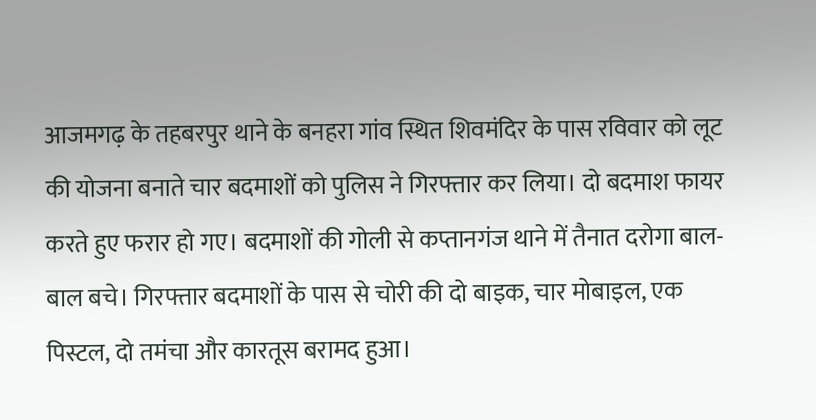आजमगढ़ के तहबरपुर थाने के बनहरा गांव स्थित शिवमंदिर के पास रविवार को लूट की योजना बनाते चार बदमाशों को पुलिस ने गिरफ्तार कर लिया। दो बदमाश फायर करते हुए फरार हो गए। बदमाशों की गोली से कप्तानगंज थाने में तैनात दरोगा बाल-बाल बचे। गिरफ्तार बदमाशों के पास से चोरी की दो बाइक, चार मोबाइल, एक पिस्टल, दो तमंचा और कारतूस बरामद हुआ।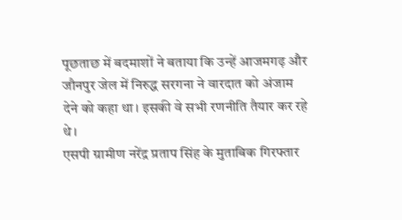पूछताछ में बदमाशों ने बताया कि उन्हें आजमगढ़ और जौनपुर जेल में निरुद्ध सरगना ने वारदात को अंजाम देने को कहा था। इसकी वे सभी रणनीति तैयार कर रहे थे।
एसपी ग्रामीण नरेंद्र प्रताप सिंह के मुताबिक गिरफ्तार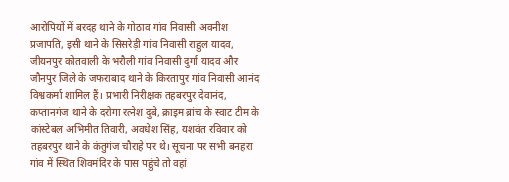आरोपियों में बरदह थाने के गोठाव गांव निवासी अवनीश प्रजापति, इसी थाने के सिसरेड़ी गांव निवासी राहुल यादव, जीयनपुर कोतवाली के भरौली गांव निवासी दुर्गा यादव और जौनपुर जिले के जफराबाद थाने के किरतापुर गांव निवासी आनंद विश्वकर्मा शामिल हैं। प्रभारी निरीक्षक तहबरपुर देवानंद, कप्तानगंज थाने के दरोगा रत्नेश दुबे, क्राइम ब्रांच के स्वाट टीम के कांस्टेबल अभिमीत तिवारी, अवधेश सिंह, यशवंत रविवार को तहबरपुर थाने के कंतुगंज चौराहे पर थे। सूचना पर सभी बनहरा गांव में स्थित शिवमंदिर के पास पहुंचे तो वहां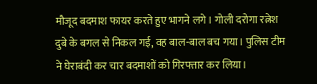मौजूद बदमाश फायर करते हुए भागने लगे। गोली दरोगा रत्नेश दुबे के बगल से निकल गई, वह बाल-बाल बच गया। पुलिस टीम ने घेराबंदी कर चार बदमाशों को गिरफ्तार कर लिया।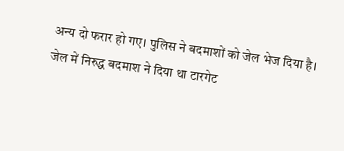अन्य दो फरार हो गए। पुलिस ने बदमाशों को जेल भेज दिया है।
जेल में निरुद्ध बदमाश ने दिया था टारगेट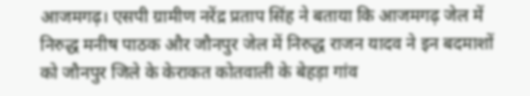आजमगढ़। एसपी ग्रामीण नरेंद्र प्रताप सिंह ने बताया कि आजमगढ़ जेल में निरुद्ध मनीष पाठक और जौनपुर जेल में निरुद्ध राजन यादव ने इन बदमाशों को जौनपुर जिले के केराकत कोतवाली के बेहड़ा गांव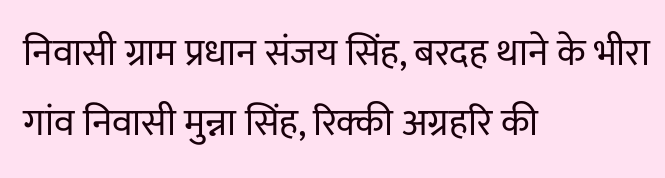निवासी ग्राम प्रधान संजय सिंह, बरदह थाने के भीरा गांव निवासी मुन्ना सिंह, रिक्की अग्रहरि की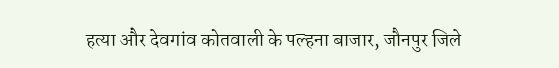हत्या और देवगांव कोतवाली के पल्हना बाजार, जौनपुर जिले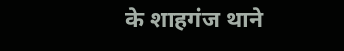के शाहगंज थाने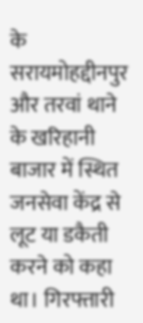के सरायमोहद्दीनपुर और तरवां थाने के खरिहानी बाजार में स्थित जनसेवा केंद्र से लूट या डकैती करने को कहा था। गिरफ्तारी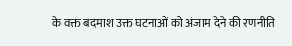के वक्त बदमाश उक्त घटनाओं को अंजाम देने की रणनीति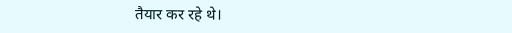तैयार कर रहे थे।